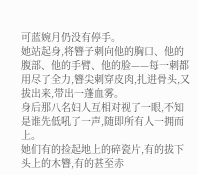可蓝婉月仍没有停手。
她站起身,将簪子刺向他的胸口、他的腹部、他的手臂、他的脸——每一刺都用尽了全力,簪尖刺穿皮肉,扎进骨头,又拔出来,带出一蓬血雾。
身后那八名妇人互相对视了一眼,不知是谁先低吼了一声,随即所有人一拥而上。
她们有的捡起地上的碎瓷片,有的拔下头上的木簪,有的甚至赤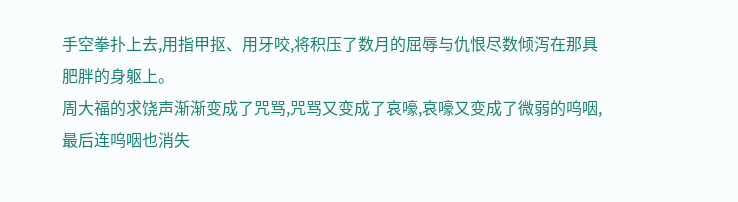手空拳扑上去,用指甲抠、用牙咬,将积压了数月的屈辱与仇恨尽数倾泻在那具肥胖的身躯上。
周大福的求饶声渐渐变成了咒骂,咒骂又变成了哀嚎,哀嚎又变成了微弱的呜咽,最后连呜咽也消失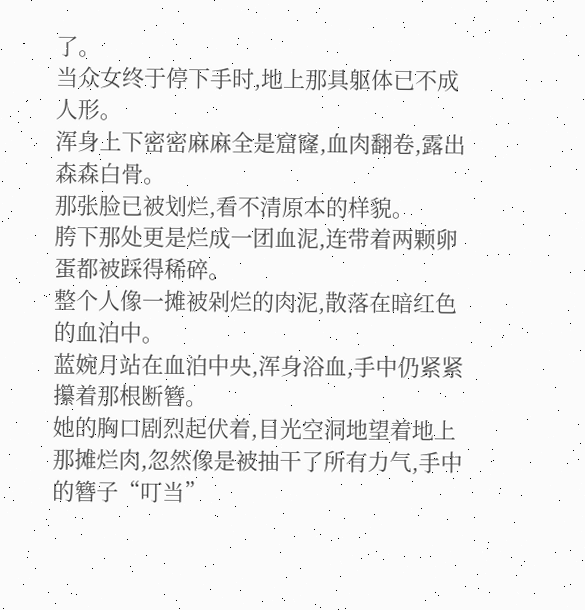了。
当众女终于停下手时,地上那具躯体已不成人形。
浑身上下密密麻麻全是窟窿,血肉翻卷,露出森森白骨。
那张脸已被划烂,看不清原本的样貌。
胯下那处更是烂成一团血泥,连带着两颗卵蛋都被踩得稀碎。
整个人像一摊被剁烂的肉泥,散落在暗红色的血泊中。
蓝婉月站在血泊中央,浑身浴血,手中仍紧紧攥着那根断簪。
她的胸口剧烈起伏着,目光空洞地望着地上那摊烂肉,忽然像是被抽干了所有力气,手中的簪子“叮当”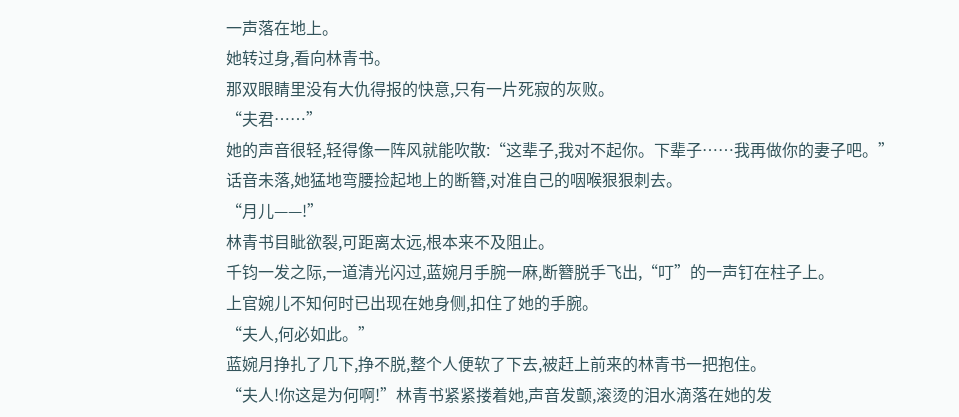一声落在地上。
她转过身,看向林青书。
那双眼睛里没有大仇得报的快意,只有一片死寂的灰败。
“夫君……”
她的声音很轻,轻得像一阵风就能吹散:“这辈子,我对不起你。下辈子……我再做你的妻子吧。”
话音未落,她猛地弯腰捡起地上的断簪,对准自己的咽喉狠狠刺去。
“月儿——!”
林青书目眦欲裂,可距离太远,根本来不及阻止。
千钧一发之际,一道清光闪过,蓝婉月手腕一麻,断簪脱手飞出,“叮”的一声钉在柱子上。
上官婉儿不知何时已出现在她身侧,扣住了她的手腕。
“夫人,何必如此。”
蓝婉月挣扎了几下,挣不脱,整个人便软了下去,被赶上前来的林青书一把抱住。
“夫人!你这是为何啊!”林青书紧紧搂着她,声音发颤,滚烫的泪水滴落在她的发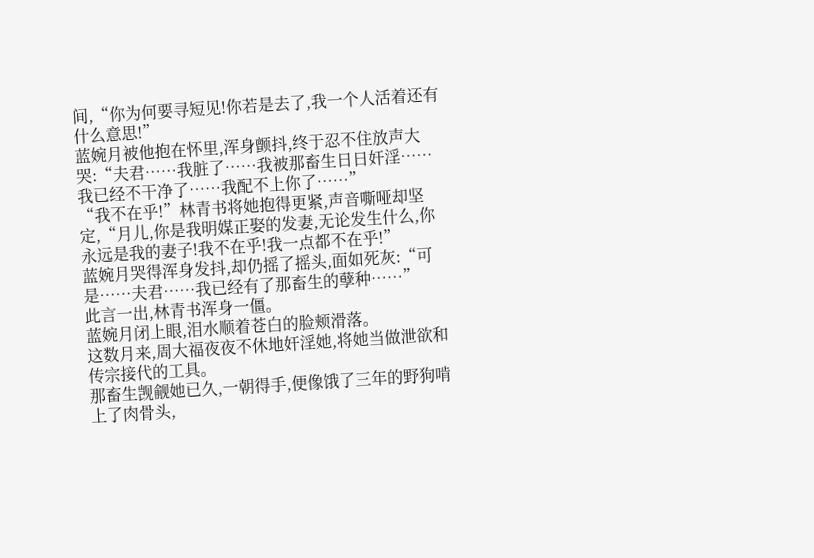间,“你为何要寻短见!你若是去了,我一个人活着还有什么意思!”
蓝婉月被他抱在怀里,浑身颤抖,终于忍不住放声大哭:“夫君……我脏了……我被那畜生日日奸淫……我已经不干净了……我配不上你了……”
“我不在乎!”林青书将她抱得更紧,声音嘶哑却坚定,“月儿,你是我明媒正娶的发妻,无论发生什么,你永远是我的妻子!我不在乎!我一点都不在乎!”
蓝婉月哭得浑身发抖,却仍摇了摇头,面如死灰:“可是……夫君……我已经有了那畜生的孽种……”
此言一出,林青书浑身一僵。
蓝婉月闭上眼,泪水顺着苍白的脸颊滑落。
这数月来,周大福夜夜不休地奸淫她,将她当做泄欲和传宗接代的工具。
那畜生觊觎她已久,一朝得手,便像饿了三年的野狗啃上了肉骨头,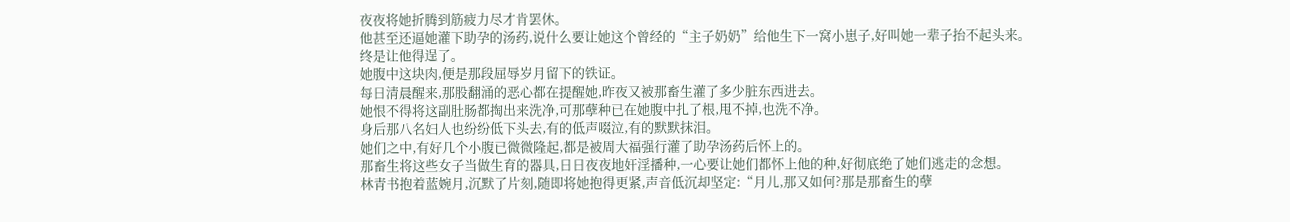夜夜将她折腾到筋疲力尽才肯罢休。
他甚至还逼她灌下助孕的汤药,说什么要让她这个曾经的“主子奶奶”给他生下一窝小崽子,好叫她一辈子抬不起头来。
终是让他得逞了。
她腹中这块肉,便是那段屈辱岁月留下的铁证。
每日清晨醒来,那股翻涌的恶心都在提醒她,昨夜又被那畜生灌了多少脏东西进去。
她恨不得将这副肚肠都掏出来洗净,可那孽种已在她腹中扎了根,甩不掉,也洗不净。
身后那八名妇人也纷纷低下头去,有的低声啜泣,有的默默抹泪。
她们之中,有好几个小腹已微微隆起,都是被周大福强行灌了助孕汤药后怀上的。
那畜生将这些女子当做生育的器具,日日夜夜地奸淫播种,一心要让她们都怀上他的种,好彻底绝了她们逃走的念想。
林青书抱着蓝婉月,沉默了片刻,随即将她抱得更紧,声音低沉却坚定:“月儿,那又如何?那是那畜生的孽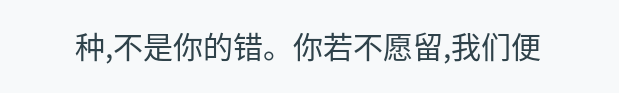种,不是你的错。你若不愿留,我们便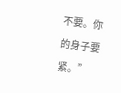不要。你的身子要紧。”